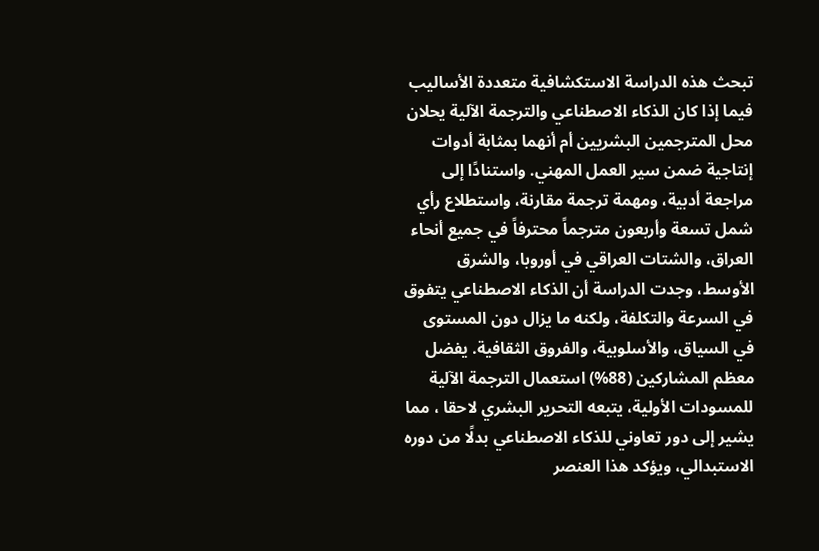تبحث هذه الدراسة الاستكشافية متعددة الأساليب فيما إذا كان الذكاء الاصطناعي والترجمة الآلية يحلان محل المترجمين البشريين أم أنهما بمثابة أدوات إنتاجية ضمن سير العمل المهني. واستنادًا إلى مراجعة أدبية، ومهمة ترجمة مقارنة، واستطلاع رأي شمل تسعة وأربعون مترجماً محترفاً في جميع أنحاء العراق، والشتات العراقي في أوروبا، والشرق الأوسط، وجدت الدراسة أن الذكاء الاصطناعي يتفوق في السرعة والتكلفة، ولكنه ما يزال دون المستوى في السياق، والأسلوبية، والفروق الثقافية. يفضل معظم المشاركين (88%) استعمال الترجمة الآلية للمسودات الأولية، يتبعه التحرير البشري لاحقا ، مما يشير إلى دور تعاوني للذكاء الاصطناعي بدلًا من دوره الاستبدالي، ويؤكد هذا العنصر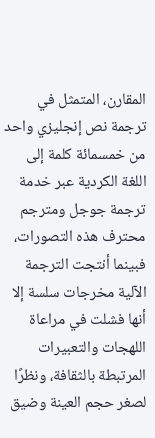المقارن، المتمثل في ترجمة نص إنجليزي واحد من خمسمائة كلمة إلى اللغة الكردية عبر خدمة ترجمة جوجل ومترجم محترف هذه التصورات، فبينما أنتجت الترجمة الآلية مخرجات سلسة إلا أنها فشلت في مراعاة اللهجات والتعبيرات المرتبطة بالثقافة، ونظرًا لصغر حجم العينة وضيق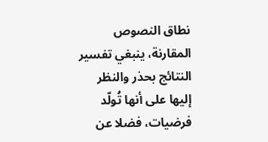نطاق النصوص المقارنة، ينبغي تفسير النتائج بحذر والنظر إليها على أنها تُولّد فرضيات، فضلا عن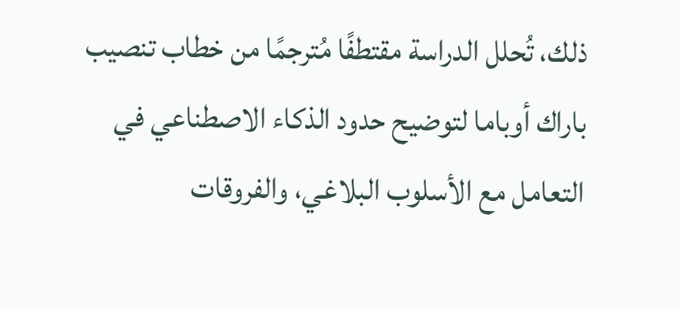ذلك، تُحلل الدراسة مقتطفًا مُترجمًا من خطاب تنصيب باراك أوباما لتوضيح حدود الذكاء الاصطناعي في التعامل مع الأسلوب البلاغي، والفروقات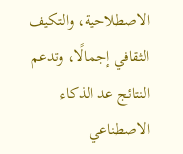الاصطلاحية، والتكيف الثقافي إجمالًا، وتدعم النتائج عد الذكاء الاصطناعي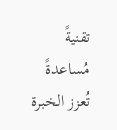تقنيةً مُساعدةً تُعزز الخبرة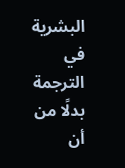البشرية في الترجمة بدلًا من أن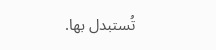تُستبدل بها.